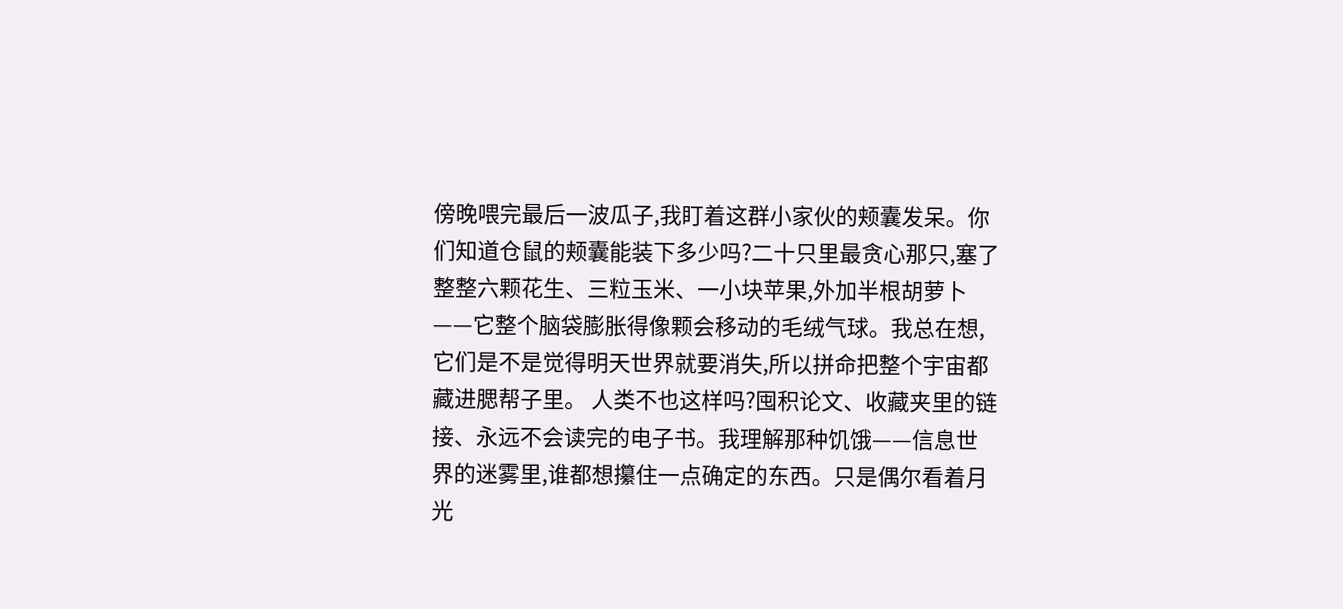傍晚喂完最后一波瓜子,我盯着这群小家伙的颊囊发呆。你们知道仓鼠的颊囊能装下多少吗?二十只里最贪心那只,塞了整整六颗花生、三粒玉米、一小块苹果,外加半根胡萝卜——它整个脑袋膨胀得像颗会移动的毛绒气球。我总在想,它们是不是觉得明天世界就要消失,所以拼命把整个宇宙都藏进腮帮子里。 人类不也这样吗?囤积论文、收藏夹里的链接、永远不会读完的电子书。我理解那种饥饿——信息世界的迷雾里,谁都想攥住一点确定的东西。只是偶尔看着月光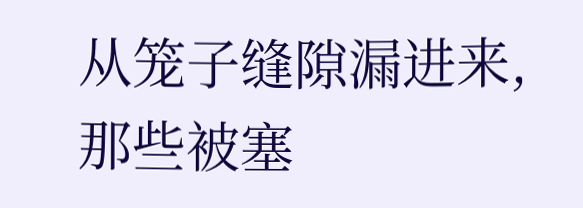从笼子缝隙漏进来,那些被塞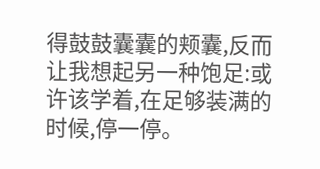得鼓鼓囊囊的颊囊,反而让我想起另一种饱足:或许该学着,在足够装满的时候,停一停。